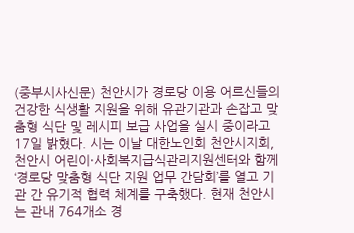(중부시사신문) 천안시가 경로당 이용 어르신들의 건강한 식생활 지원을 위해 유관기관과 손잡고 맞춤형 식단 및 레시피 보급 사업을 실시 중이라고 17일 밝혔다. 시는 이날 대한노인회 천안시지회, 천안시 어린이·사회복지급식관리지원센터와 함께 ‘경로당 맞춤형 식단 지원 업무 간담회’를 열고 기관 간 유기적 협력 체계를 구축했다. 현재 천안시는 관내 764개소 경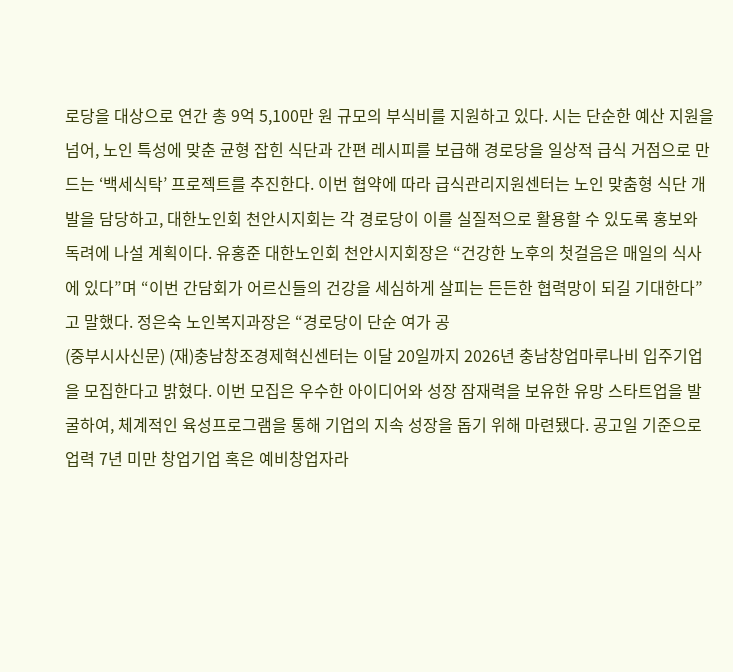로당을 대상으로 연간 총 9억 5,100만 원 규모의 부식비를 지원하고 있다. 시는 단순한 예산 지원을 넘어, 노인 특성에 맞춘 균형 잡힌 식단과 간편 레시피를 보급해 경로당을 일상적 급식 거점으로 만드는 ‘백세식탁’ 프로젝트를 추진한다. 이번 협약에 따라 급식관리지원센터는 노인 맞춤형 식단 개발을 담당하고, 대한노인회 천안시지회는 각 경로당이 이를 실질적으로 활용할 수 있도록 홍보와 독려에 나설 계획이다. 유홍준 대한노인회 천안시지회장은 “건강한 노후의 첫걸음은 매일의 식사에 있다”며 “이번 간담회가 어르신들의 건강을 세심하게 살피는 든든한 협력망이 되길 기대한다”고 말했다. 정은숙 노인복지과장은 “경로당이 단순 여가 공
(중부시사신문) (재)충남창조경제혁신센터는 이달 20일까지 2026년 충남창업마루나비 입주기업을 모집한다고 밝혔다. 이번 모집은 우수한 아이디어와 성장 잠재력을 보유한 유망 스타트업을 발굴하여, 체계적인 육성프로그램을 통해 기업의 지속 성장을 돕기 위해 마련됐다. 공고일 기준으로 업력 7년 미만 창업기업 혹은 예비창업자라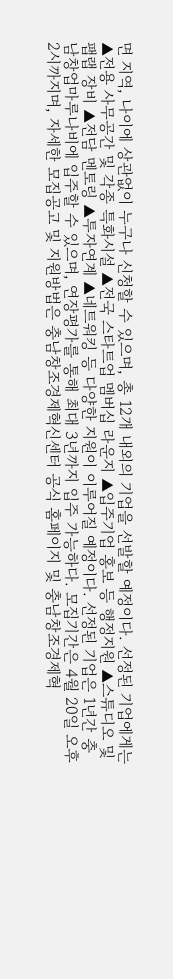면 지역, 나이에 상관없이 누구나 신청할 수 있으며, 총 12개 내외의 기업을 선발할 예정이다. 선정된 기업에게는 ▲전용 사무공간 및 각종 특화시설 ▲전국 스타트업 멤버십 라운지 ▲입주기업 홍보 등 행정지원 ▲스튜디오 및 팹랩 장비 ▲전담 멘토링 ▲투자연계 ▲네트워킹 등 다양한 지원이 이루어질 예정이다. 선정된 기업은 1년간 충남창업마루나비에 입주할 수 있으며, 연장평가를 통해 최대 3년까지 입주 가능하다. 모집기간은 4월 20일 오후 2시까지며, 자세한 모집공고 및 지원방법은 충남창조경제혁신센터 공식 홈페이지 및 충남창조경제혁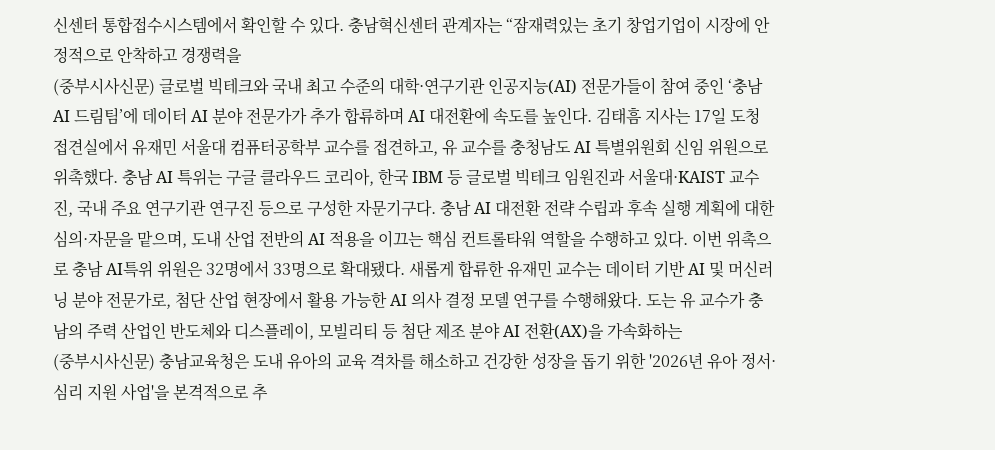신센터 통합접수시스템에서 확인할 수 있다. 충남혁신센터 관계자는 “잠재력있는 초기 창업기업이 시장에 안정적으로 안착하고 경쟁력을
(중부시사신문) 글로벌 빅테크와 국내 최고 수준의 대학·연구기관 인공지능(AI) 전문가들이 참여 중인 ‘충남 AI 드림팀’에 데이터 AI 분야 전문가가 추가 합류하며 AI 대전환에 속도를 높인다. 김태흠 지사는 17일 도청 접견실에서 유재민 서울대 컴퓨터공학부 교수를 접견하고, 유 교수를 충청남도 AI 특별위원회 신임 위원으로 위촉했다. 충남 AI 특위는 구글 클라우드 코리아, 한국 IBM 등 글로벌 빅테크 임원진과 서울대·KAIST 교수진, 국내 주요 연구기관 연구진 등으로 구성한 자문기구다. 충남 AI 대전환 전략 수립과 후속 실행 계획에 대한 심의·자문을 맡으며, 도내 산업 전반의 AI 적용을 이끄는 핵심 컨트롤타워 역할을 수행하고 있다. 이번 위촉으로 충남 AI특위 위원은 32명에서 33명으로 확대됐다. 새롭게 합류한 유재민 교수는 데이터 기반 AI 및 머신러닝 분야 전문가로, 첨단 산업 현장에서 활용 가능한 AI 의사 결정 모델 연구를 수행해왔다. 도는 유 교수가 충남의 주력 산업인 반도체와 디스플레이, 모빌리티 등 첨단 제조 분야 AI 전환(AX)을 가속화하는
(중부시사신문) 충남교육청은 도내 유아의 교육 격차를 해소하고 건강한 성장을 돕기 위한 '2026년 유아 정서·심리 지원 사업'을 본격적으로 추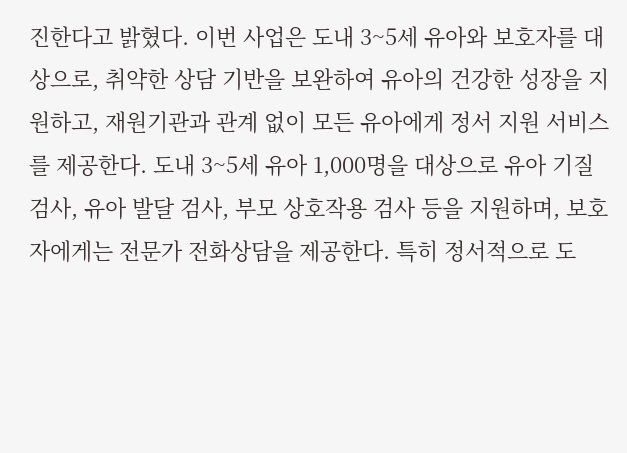진한다고 밝혔다. 이번 사업은 도내 3~5세 유아와 보호자를 대상으로, 취약한 상담 기반을 보완하여 유아의 건강한 성장을 지원하고, 재원기관과 관계 없이 모든 유아에게 정서 지원 서비스를 제공한다. 도내 3~5세 유아 1,000명을 대상으로 유아 기질 검사, 유아 발달 검사, 부모 상호작용 검사 등을 지원하며, 보호자에게는 전문가 전화상담을 제공한다. 특히 정서적으로 도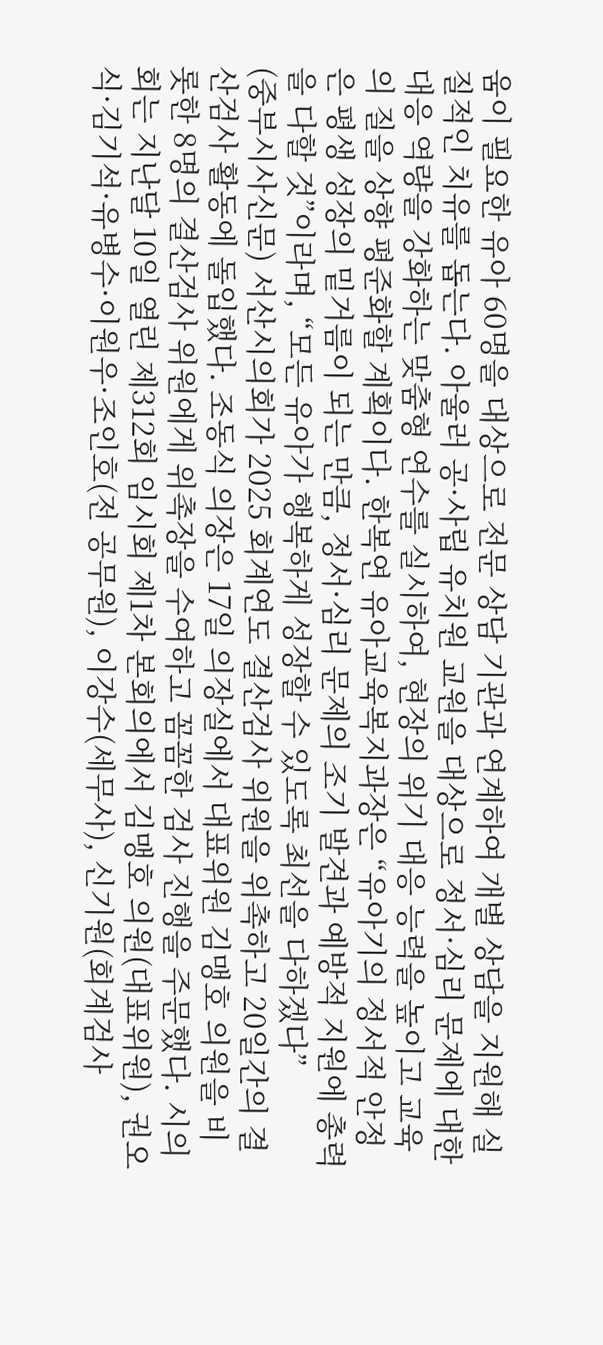움이 필요한 유아 60명을 대상으로 전문 상담 기관과 연계하여 개별 상담을 지원해 실질적인 치유를 돕는다. 아울러 공·사립 유치원 교원을 대상으로 정서·심리 문제에 대한 대응 역량을 강화하는 맞춤형 연수를 실시하여, 현장의 위기 대응 능력을 높이고 교육의 질을 상향 평준화할 계획이다. 한복연 유아교육복지과장은 “유아기의 정서적 안정은 평생 성장의 밑거름이 되는 만큼, 정서·심리 문제의 조기 발견과 예방적 지원에 총력을 다할 것”이라며, “모든 유아가 행복하게 성장할 수 있도록 최선을 다하겠다”
(중부시사신문) 서산시의회가 2025 회계연도 결산검사 위원을 위촉하고 20일간의 결산검사 활동에 돌입했다. 조동식 의장은 17일 의장실에서 대표위원 김맹호 의원을 비롯한 8명의 결산검사 위원에게 위촉장을 수여하고 꼼꼼한 검사 진행을 주문했다. 시의회는 지난달 10일 열린 제312회 임시회 제1차 본회의에서 김맹호 의원(대표위원), 권오식·김기석·유병수·이원우·조인호(전 공무원), 이강수(세무사), 신기원(회계검사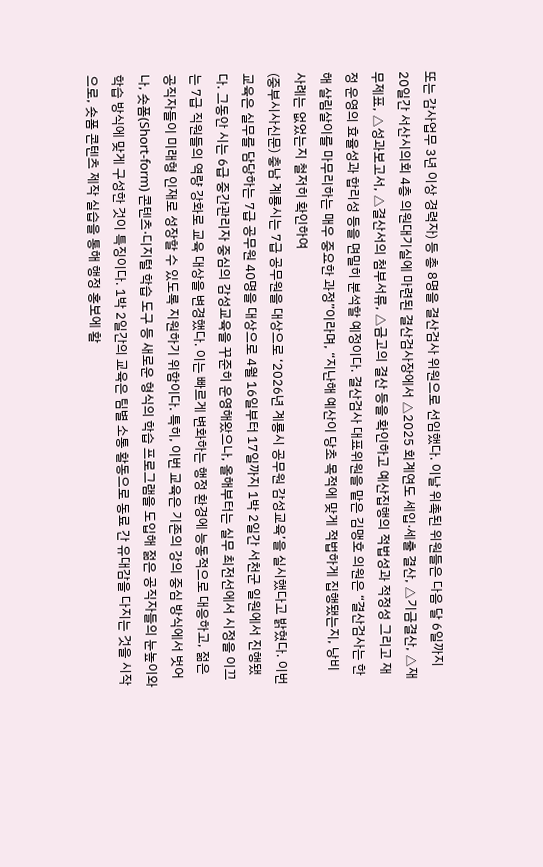또는 감사업무 3년 이상 경력자) 등 총 8명을 결산검사 위원으로 선임했다. 이날 위촉된 위원들은 다음 달 6일까지 20일간 서산시의회 4층 의원대기실에 마련된 결산검사장에서 △2025 회계연도 세입·세출 결산, △기금결산, △재무제표, △성과보고서, △결산서의 첨부서류, △금고의 결산 등을 확인하고 예산집행의 적법성과 적정성 그리고 재정 운영의 효율성과 합리성 등을 면밀히 분석할 예정이다. 결산검사 대표위원을 맡은 김맹호 의원은 “결산검사는 한해 살림살이를 마무리하는 매우 중요한 과정”이라며, “지난해 예산이 당초 목적에 맞게 적법하게 집행됐는지, 낭비 사례는 없었는지 철저히 확인하여
(중부시사신문) 충남 계룡시는 7급 공무원을 대상으로 ‘2026년 계룡시 공무원 감성교육’을 실시했다고 밝혔다. 이번 교육은 실무를 담당하는 7급 공무원 40명을 대상으로 4월 16일부터 17일까지 1박 2일간 서천군 일원에서 진행됐다. 그동안 시는 6급 중간관리자 중심의 감성교육을 꾸준히 운영해왔으나, 올해부터는 실무 최전선에서 시정을 이끄는 7급 직원들의 역량 강화로 교육 대상을 변경했다. 이는 빠르게 변화하는 행정 환경에 능동적으로 대응하고, 젊은 공직자들이 미래형 인재로 성장할 수 있도록 지원하기 위함이다. 특히, 이번 교육은 기존의 강의 중심 방식에서 벗어나, 숏폼(Short-form) 콘텐츠·디지털 학습 도구 등 새로운 형식의 학습 프로그램을 도입해 젊은 공직자들의 눈높이와 학습 방식에 맞게 구성한 것이 특징이다. 1박 2일간의 교육은 팀별 소통 활동으로 동료 간 유대감을 다지는 것을 시작으로, 숏폼 콘텐츠 제작 실습을 통해 행정 홍보에 활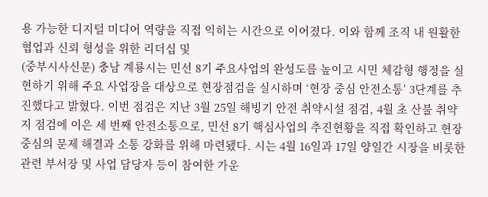용 가능한 디지털 미디어 역량을 직접 익히는 시간으로 이어졌다. 이와 함께 조직 내 원활한 협업과 신뢰 형성을 위한 리더십 및
(중부시사신문) 충남 계룡시는 민선 8기 주요사업의 완성도를 높이고 시민 체감형 행정을 실현하기 위해 주요 사업장을 대상으로 현장점검을 실시하며 ‘현장 중심 안전소통’ 3단계를 추진했다고 밝혔다. 이번 점검은 지난 3월 25일 해빙기 안전 취약시설 점검, 4월 초 산불 취약지 점검에 이은 세 번째 안전소통으로, 민선 8기 핵심사업의 추진현황을 직접 확인하고 현장 중심의 문제 해결과 소통 강화를 위해 마련됐다. 시는 4월 16일과 17일 양일간 시장을 비롯한 관련 부서장 및 사업 담당자 등이 참여한 가운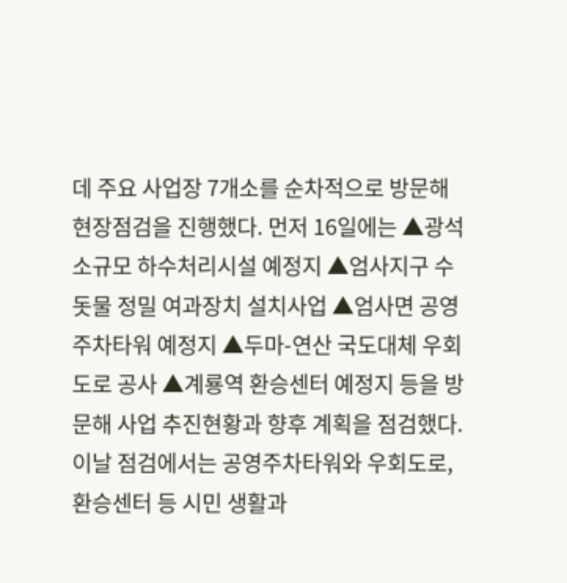데 주요 사업장 7개소를 순차적으로 방문해 현장점검을 진행했다. 먼저 16일에는 ▲광석 소규모 하수처리시설 예정지 ▲엄사지구 수돗물 정밀 여과장치 설치사업 ▲엄사면 공영주차타워 예정지 ▲두마-연산 국도대체 우회도로 공사 ▲계룡역 환승센터 예정지 등을 방문해 사업 추진현황과 향후 계획을 점검했다. 이날 점검에서는 공영주차타워와 우회도로, 환승센터 등 시민 생활과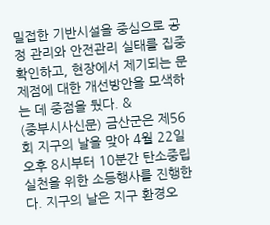밀접한 기반시설을 중심으로 공정 관리와 안전관리 실태를 집중 확인하고, 현장에서 제기되는 문제점에 대한 개선방안을 모색하는 데 중점을 뒀다. &
(중부시사신문) 금산군은 제56회 지구의 날을 맞아 4월 22일 오후 8시부터 10분간 탄소중립실천을 위한 소등행사를 진행한다. 지구의 날은 지구 환경오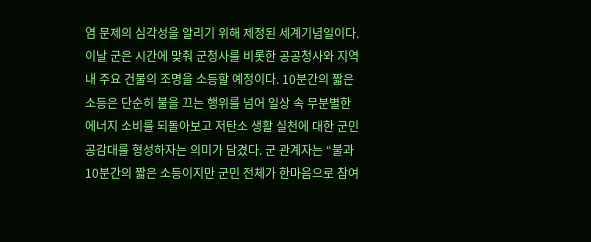염 문제의 심각성을 알리기 위해 제정된 세계기념일이다. 이날 군은 시간에 맞춰 군청사를 비롯한 공공청사와 지역 내 주요 건물의 조명을 소등할 예정이다. 10분간의 짧은 소등은 단순히 불을 끄는 행위를 넘어 일상 속 무분별한 에너지 소비를 되돌아보고 저탄소 생활 실천에 대한 군민 공감대를 형성하자는 의미가 담겼다. 군 관계자는 “불과 10분간의 짧은 소등이지만 군민 전체가 한마음으로 참여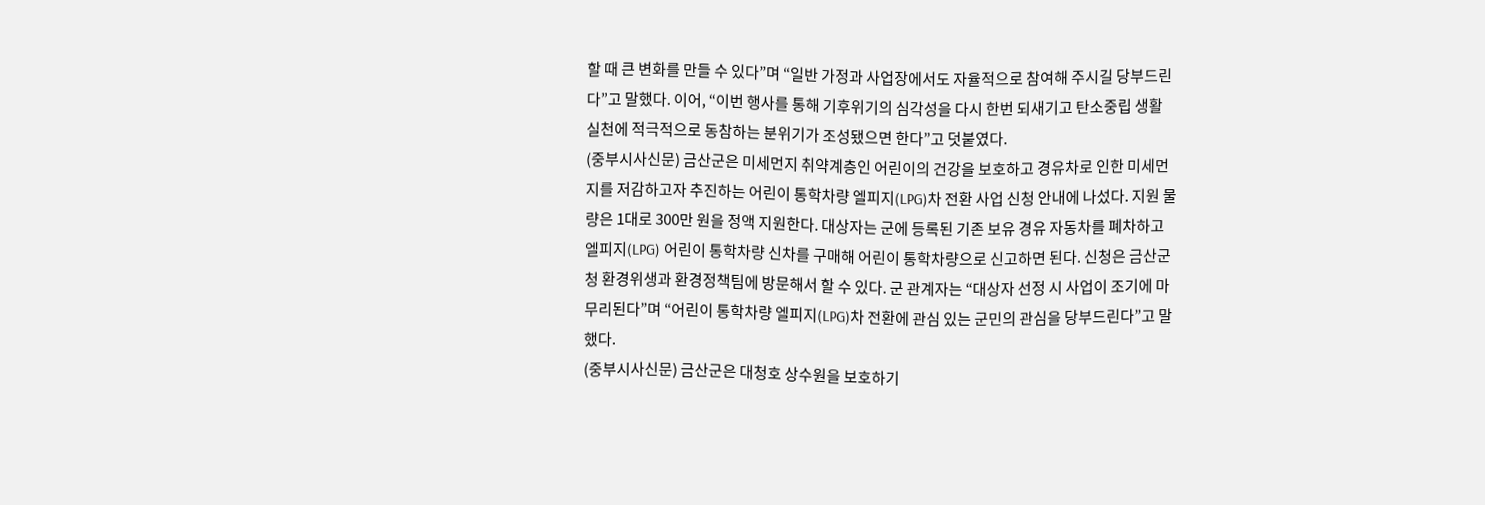할 때 큰 변화를 만들 수 있다”며 “일반 가정과 사업장에서도 자율적으로 참여해 주시길 당부드린다”고 말했다. 이어, “이번 행사를 통해 기후위기의 심각성을 다시 한번 되새기고 탄소중립 생활 실천에 적극적으로 동참하는 분위기가 조성됐으면 한다”고 덧붙였다.
(중부시사신문) 금산군은 미세먼지 취약계층인 어린이의 건강을 보호하고 경유차로 인한 미세먼지를 저감하고자 추진하는 어린이 통학차량 엘피지(LPG)차 전환 사업 신청 안내에 나섰다. 지원 물량은 1대로 300만 원을 정액 지원한다. 대상자는 군에 등록된 기존 보유 경유 자동차를 폐차하고 엘피지(LPG) 어린이 통학차량 신차를 구매해 어린이 통학차량으로 신고하면 된다. 신청은 금산군청 환경위생과 환경정책팀에 방문해서 할 수 있다. 군 관계자는 “대상자 선정 시 사업이 조기에 마무리된다”며 “어린이 통학차량 엘피지(LPG)차 전환에 관심 있는 군민의 관심을 당부드린다”고 말했다.
(중부시사신문) 금산군은 대청호 상수원을 보호하기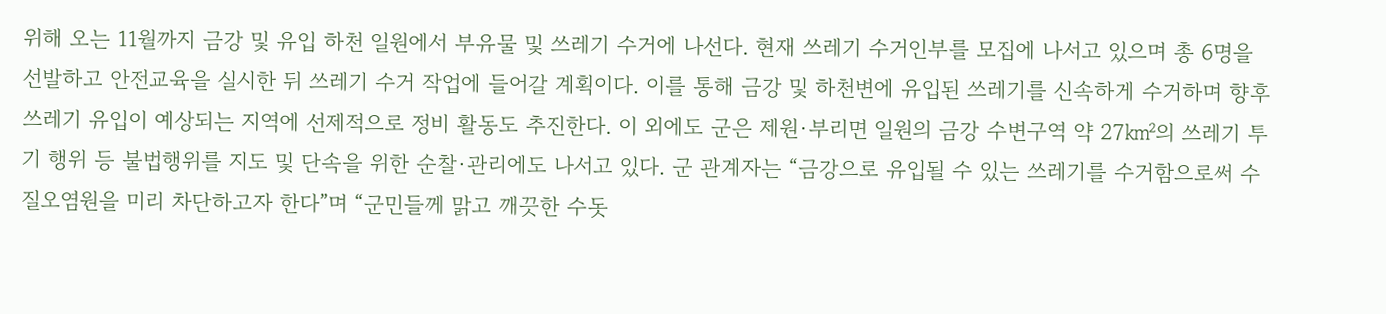위해 오는 11월까지 금강 및 유입 하천 일원에서 부유물 및 쓰레기 수거에 나선다. 현재 쓰레기 수거인부를 모집에 나서고 있으며 총 6명을 선발하고 안전교육을 실시한 뒤 쓰레기 수거 작업에 들어갈 계획이다. 이를 통해 금강 및 하천변에 유입된 쓰레기를 신속하게 수거하며 향후 쓰레기 유입이 예상되는 지역에 선제적으로 정비 활동도 추진한다. 이 외에도 군은 제원·부리면 일원의 금강 수변구역 약 27㎢의 쓰레기 투기 행위 등 불법행위를 지도 및 단속을 위한 순찰·관리에도 나서고 있다. 군 관계자는 “금강으로 유입될 수 있는 쓰레기를 수거함으로써 수질오염원을 미리 차단하고자 한다”며 “군민들께 맑고 깨끗한 수돗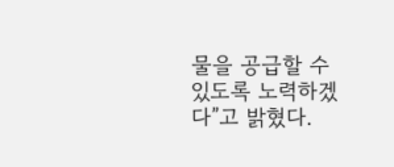물을 공급할 수 있도록 노력하겠다”고 밝혔다.